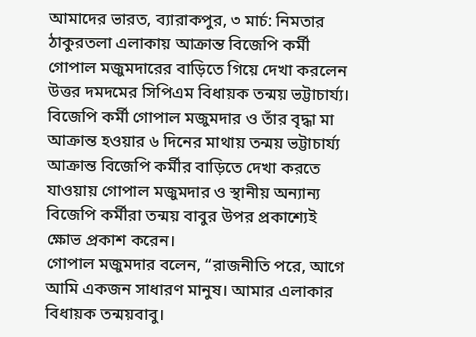আমাদের ভারত, ব্যারাকপুর, ৩ মার্চ: নিমতার ঠাকুরতলা এলাকায় আক্রান্ত বিজেপি কর্মী গোপাল মজুমদারের বাড়িতে গিয়ে দেখা করলেন উত্তর দমদমের সিপিএম বিধায়ক তন্ময় ভট্টাচার্য্য। বিজেপি কর্মী গোপাল মজুমদার ও তাঁর বৃদ্ধা মা আক্রান্ত হওয়ার ৬ দিনের মাথায় তন্ময় ভট্টাচার্য্য আক্রান্ত বিজেপি কর্মীর বাড়িতে দেখা করতে যাওয়ায় গোপাল মজুমদার ও স্থানীয় অন্যান্য বিজেপি কর্মীরা তন্ময় বাবুর উপর প্রকাশ্যেই ক্ষোভ প্রকাশ করেন।
গোপাল মজুমদার বলেন, “রাজনীতি পরে, আগে আমি একজন সাধারণ মানুষ। আমার এলাকার বিধায়ক তন্ময়বাবু।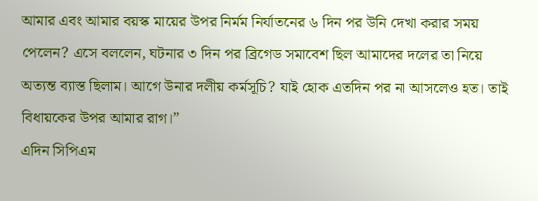আমার এবং আমার বয়স্ক মায়ের উপর নির্মম নির্যাতনের ৬ দিন পর উনি দেখা করার সময় পেলেন? এসে বললেন, ঘটনার ৩ দিন পর ব্রিগেড সমাবেশ ছিল আমাদের দলের তা নিয়ে অত্যন্ত ব্যাস্ত ছিলাম। আগে উনার দলীয় কর্মসূচি? যাই হোক এতদিন পর না আসলেও হত। তাই বিধায়কের উপর আমার রাগ।”
এদিন সিপিএম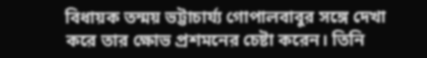বিধায়ক তন্ময় ভট্টাচার্য্য গোপালবাবুর সঙ্গে দেখা করে তার ক্ষোভ প্রশমনের চেষ্টা করেন। তিনি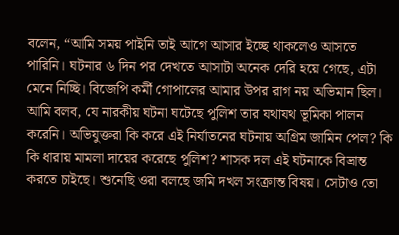বলেন, “আমি সময় পাইনি তাই আগে আসার ইচ্ছে থাকলেও আসতে পারিনি। ঘটনার ৬ দিন পর দেখতে আসাটা অনেক দেরি হয়ে গেছে, এটা মেনে নিচ্ছি। বিজেপি কর্মী গোপালের আমার উপর রাগ নয় অভিমান ছিল। আমি বলব, যে নারকীয় ঘটনা ঘটেছে পুলিশ তার যথাযথ ভূমিকা পালন করেনি। অভিযুক্তরা কি করে এই নির্যাতনের ঘটনায় অগ্রিম জামিন পেল? কি কি ধারায় মামলা দায়ের করেছে পুলিশ? শাসক দল এই ঘটনাকে বিভ্রান্ত করতে চাইছে। শুনেছি ওরা বলছে জমি দখল সংক্রান্ত বিষয়। সেটাও তো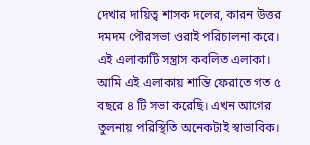দেখার দায়িত্ব শাসক দলের, কারন উত্তর দমদম পৌরসভা ওরাই পরিচালনা করে। এই এলাকাটি সন্ত্রাস কবলিত এলাকা। আমি এই এলাকায় শান্তি ফেরাতে গত ৫ বছরে ৪ টি সভা করেছি। এখন আগের তুলনায় পরিস্থিতি অনেকটাই স্বাভাবিক।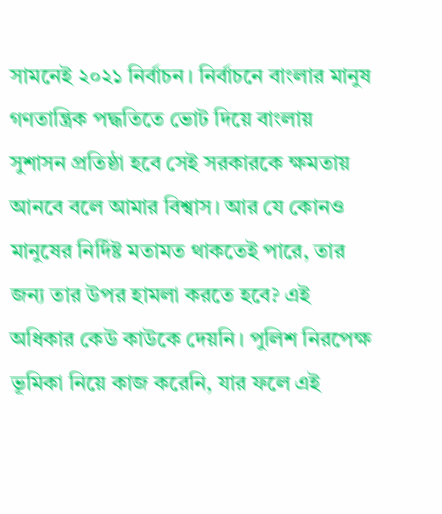সামনেই ২০২১ নির্বাচন। নির্বাচনে বাংলার মানুষ গণতান্ত্রিক পদ্ধতিতে ভোট দিয়ে বাংলায় সুশাসন প্রতিষ্ঠা হবে সেই সরকারকে ক্ষমতায় আনবে বলে আমার বিশ্বাস। আর যে কোনও মানুষের নির্দিষ্ট মতামত থাকতেই পারে, তার জন্য তার উপর হামলা করতে হবে? এই অধিকার কেউ কাউকে দেয়নি। পুলিশ নিরপেক্ষ ভূমিকা নিয়ে কাজ করেনি, যার ফলে এই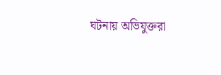ঘটনায় অভিযুক্তরা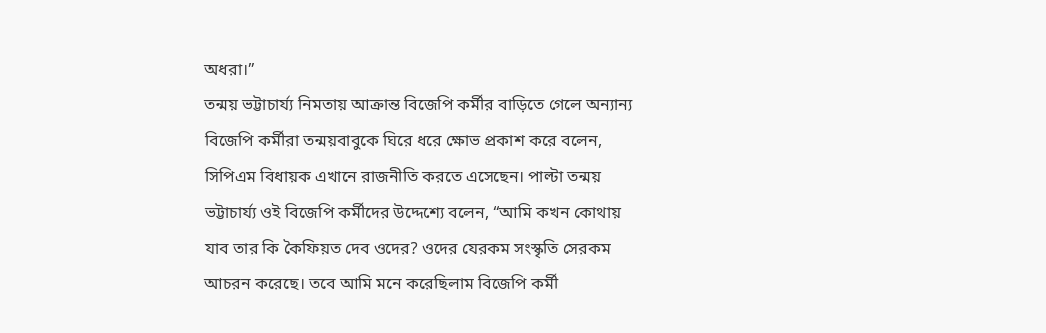অধরা।”
তন্ময় ভট্টাচার্য্য নিমতায় আক্রান্ত বিজেপি কর্মীর বাড়িতে গেলে অন্যান্য বিজেপি কর্মীরা তন্ময়বাবুকে ঘিরে ধরে ক্ষোভ প্রকাশ করে বলেন, সিপিএম বিধায়ক এখানে রাজনীতি করতে এসেছেন। পাল্টা তন্ময় ভট্টাচার্য্য ওই বিজেপি কর্মীদের উদ্দেশ্যে বলেন, “আমি কখন কোথায় যাব তার কি কৈফিয়ত দেব ওদের? ওদের যেরকম সংস্কৃতি সেরকম আচরন করেছে। তবে আমি মনে করেছিলাম বিজেপি কর্মী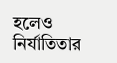হলেও নির্যাতিতার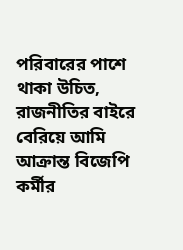পরিবারের পাশে থাকা উচিত, রাজনীতির বাইরে বেরিয়ে আমি আক্রান্ত বিজেপি কর্মীর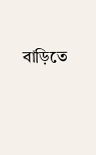বাড়িতে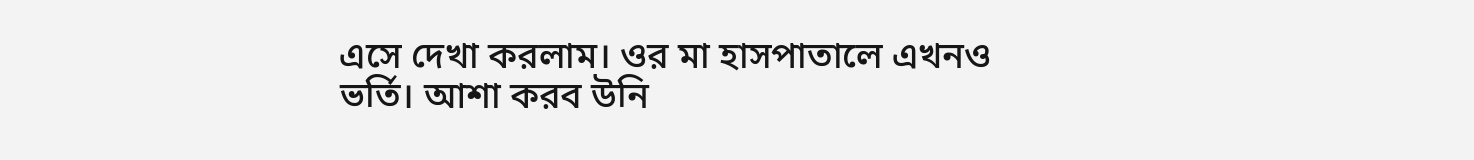এসে দেখা করলাম। ওর মা হাসপাতালে এখনও ভর্তি। আশা করব উনি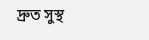দ্রুত সুস্থ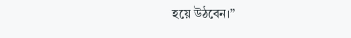হয়ে উঠবেন।”